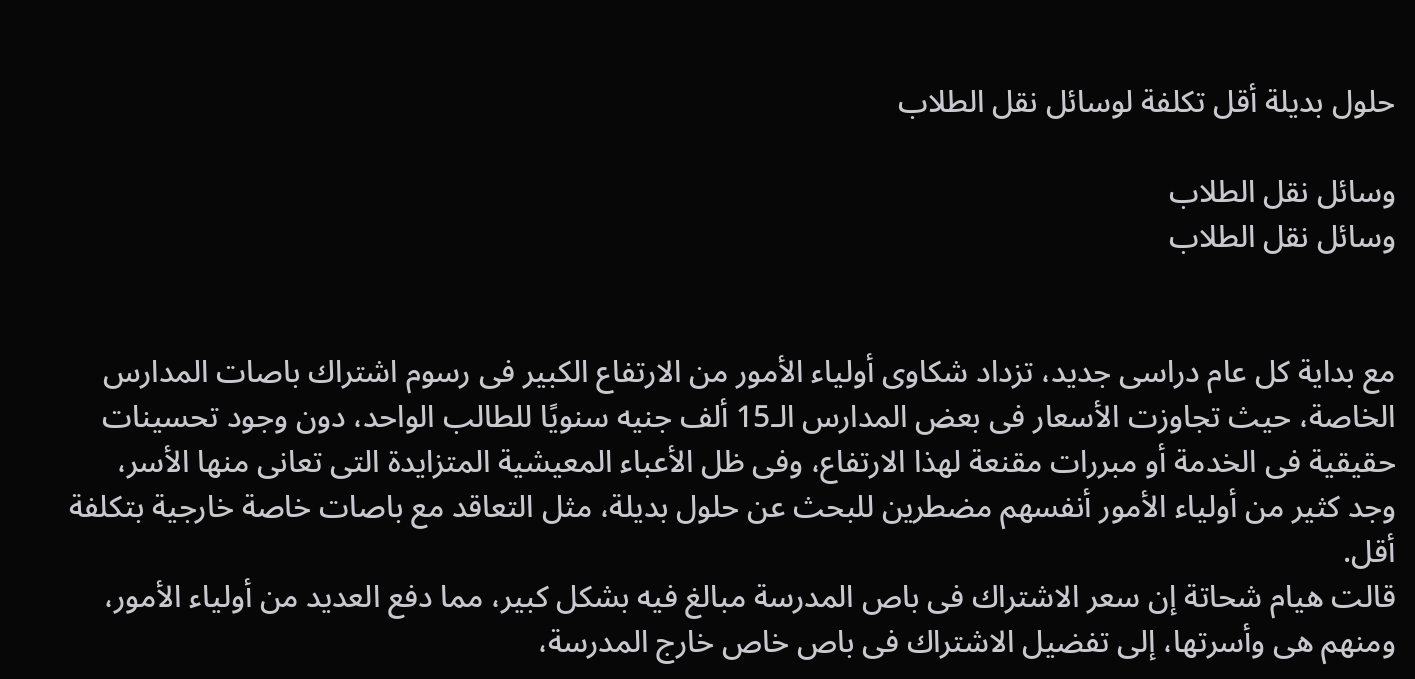حلول بديلة أقل تكلفة لوسائل نقل الطلاب

وسائل نقل الطلاب
وسائل نقل الطلاب


مع بداية كل عام دراسى جديد، تزداد شكاوى أولياء الأمور من الارتفاع الكبير فى رسوم اشتراك باصات المدارس الخاصة، حيث تجاوزت الأسعار فى بعض المدارس الـ15 ألف جنيه سنويًا للطالب الواحد، دون وجود تحسينات حقيقية فى الخدمة أو مبررات مقنعة لهذا الارتفاع، وفى ظل الأعباء المعيشية المتزايدة التى تعانى منها الأسر، وجد كثير من أولياء الأمور أنفسهم مضطرين للبحث عن حلول بديلة، مثل التعاقد مع باصات خاصة خارجية بتكلفة أقل.
قالت هيام شحاتة إن سعر الاشتراك فى باص المدرسة مبالغ فيه بشكل كبير، مما دفع العديد من أولياء الأمور، ومنهم هى وأسرتها، إلى تفضيل الاشتراك فى باص خاص خارج المدرسة،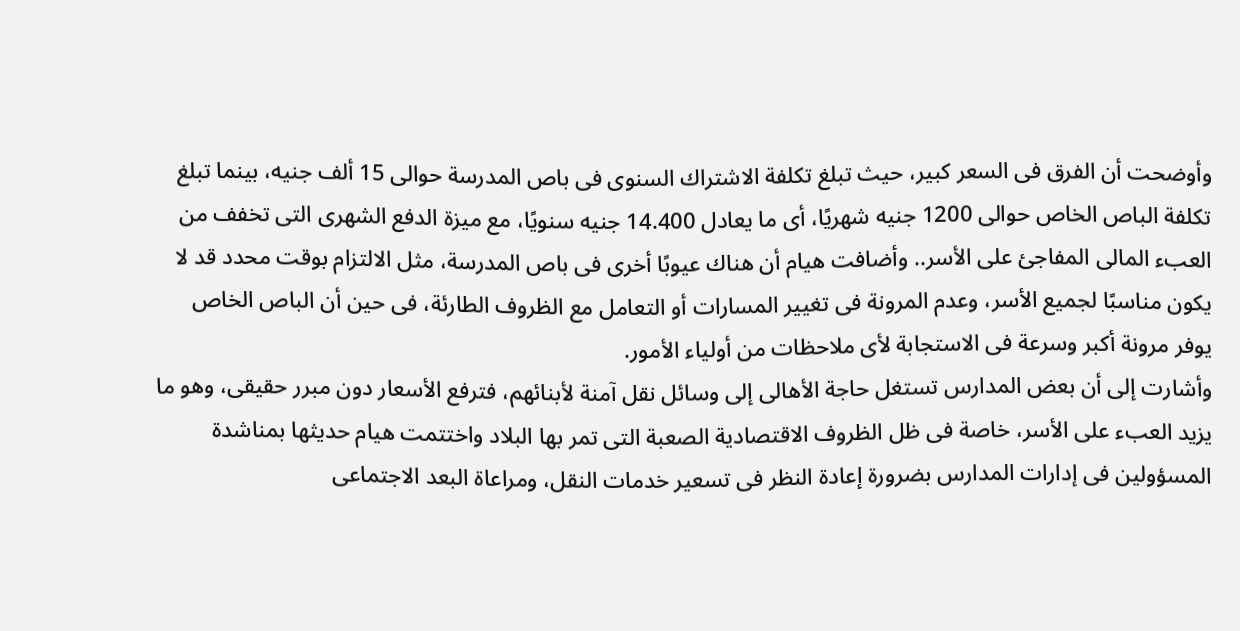وأوضحت أن الفرق فى السعر كبير، حيث تبلغ تكلفة الاشتراك السنوى فى باص المدرسة حوالى 15 ألف جنيه، بينما تبلغ تكلفة الباص الخاص حوالى 1200 جنيه شهريًا، أى ما يعادل 14.400 جنيه سنويًا، مع ميزة الدفع الشهرى التى تخفف من العبء المالى المفاجئ على الأسر.. وأضافت هيام أن هناك عيوبًا أخرى فى باص المدرسة، مثل الالتزام بوقت محدد قد لا يكون مناسبًا لجميع الأسر، وعدم المرونة فى تغيير المسارات أو التعامل مع الظروف الطارئة، فى حين أن الباص الخاص يوفر مرونة أكبر وسرعة فى الاستجابة لأى ملاحظات من أولياء الأمور.
وأشارت إلى أن بعض المدارس تستغل حاجة الأهالى إلى وسائل نقل آمنة لأبنائهم، فترفع الأسعار دون مبرر حقيقى، وهو ما يزيد العبء على الأسر، خاصة فى ظل الظروف الاقتصادية الصعبة التى تمر بها البلاد واختتمت هيام حديثها بمناشدة المسؤولين فى إدارات المدارس بضرورة إعادة النظر فى تسعير خدمات النقل، ومراعاة البعد الاجتماعى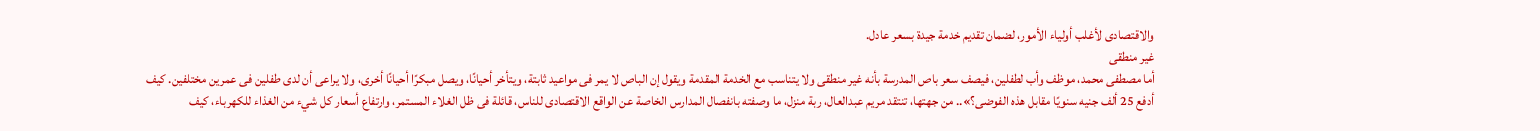والاقتصادى لأغلب أولياء الأمور، لضمان تقديم خدمة جيدة بسعر عادل.
غير منطقى
أما مصطفى محمد، موظف وأب لطفلين، فيصف سعر باص المدرسة بأنه غير منطقى ولا يتناسب مع الخدمة المقدمة ويقول إن الباص لا يمر فى مواعيد ثابتة، ويتأخر أحيانًا، ويصل مبكرًا أحيانًا أخرى، ولا يراعى أن لدى طفلين فى عمرين مختلفين. كيف أدفع 25 ألف جنيه سنويًا مقابل هذه الفوضى؟».. من جهتها، تنتقد مريم عبدالعال، ربة منزل، ما وصفته بانفصال المدارس الخاصة عن الواقع الاقتصادى للناس، قائلة فى ظل الغلاء المستمر، وارتفاع أسعار كل شيء من الغذاء للكهرباء، كيف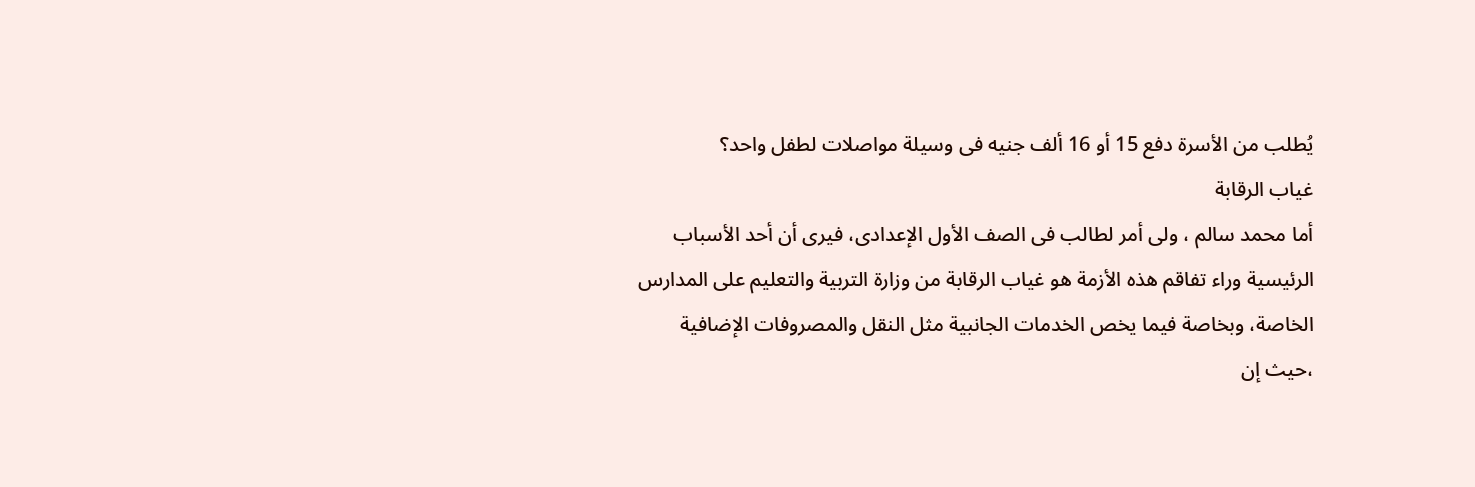يُطلب من الأسرة دفع 15 أو 16 ألف جنيه فى وسيلة مواصلات لطفل واحد؟
غياب الرقابة
أما محمد سالم ، ولى أمر لطالب فى الصف الأول الإعدادى، فيرى أن أحد الأسباب الرئيسية وراء تفاقم هذه الأزمة هو غياب الرقابة من وزارة التربية والتعليم على المدارس الخاصة، وبخاصة فيما يخص الخدمات الجانبية مثل النقل والمصروفات الإضافية ،حيث إن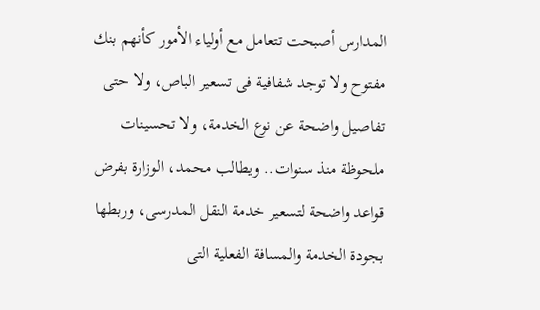المدارس أصبحت تتعامل مع أولياء الأمور كأنهم بنك مفتوح ولا توجد شفافية فى تسعير الباص، ولا حتى تفاصيل واضحة عن نوع الخدمة، ولا تحسينات ملحوظة منذ سنوات.. ويطالب محمد، الوزارة بفرض قواعد واضحة لتسعير خدمة النقل المدرسى، وربطها بجودة الخدمة والمسافة الفعلية التى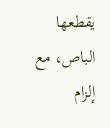يقطعها الباص، مع إلزام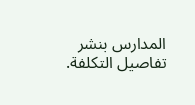المدارس بنشر تفاصيل التكلفة.